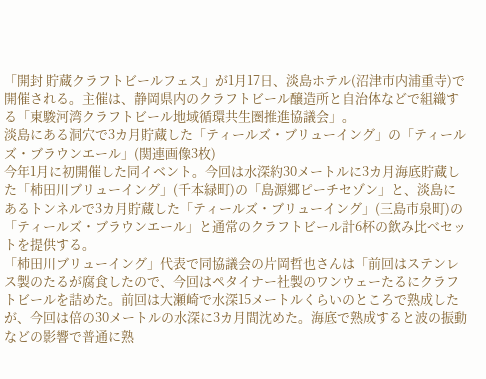「開封 貯蔵クラフトビールフェス」が1月17日、淡島ホテル(沼津市内浦重寺)で開催される。主催は、静岡県内のクラフトビール醸造所と自治体などで組織する「東駿河湾クラフトビール地域循環共生圏推進協議会」。
淡島にある洞穴で3カ月貯蔵した「ティールズ・ブリューイング」の「ティールズ・ブラウンエール」(関連画像3枚)
今年1月に初開催した同イベント。今回は水深約30メートルに3カ月海底貯蔵した「柿田川ブリューイング」(千本緑町)の「島源郷ピーチセゾン」と、淡島にあるトンネルで3カ月貯蔵した「ティールズ・ブリューイング」(三島市泉町)の「ティールズ・ブラウンエール」と通常のクラフトビール計6杯の飲み比べセットを提供する。
「柿田川ブリューイング」代表で同協議会の片岡哲也さんは「前回はステンレス製のたるが腐食したので、今回はペタイナー社製のワンウェーたるにクラフトビールを詰めた。前回は大瀬崎で水深15メートルくらいのところで熟成したが、今回は倍の30メートルの水深に3カ月間沈めた。海底で熟成すると波の振動などの影響で普通に熟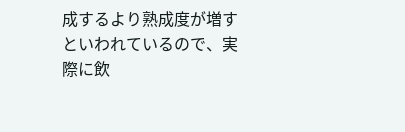成するより熟成度が増すといわれているので、実際に飲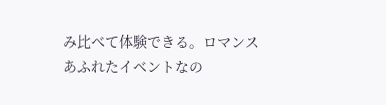み比べて体験できる。ロマンスあふれたイベントなの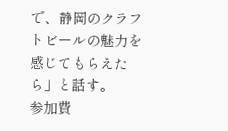で、静岡のクラフトビールの魅力を感じてもらえたら」と話す。
参加費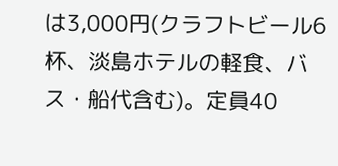は3,000円(クラフトビール6杯、淡島ホテルの軽食、バス・船代含む)。定員40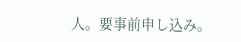人。要事前申し込み。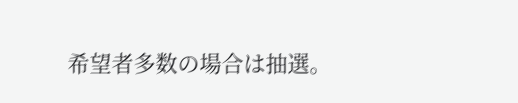希望者多数の場合は抽選。